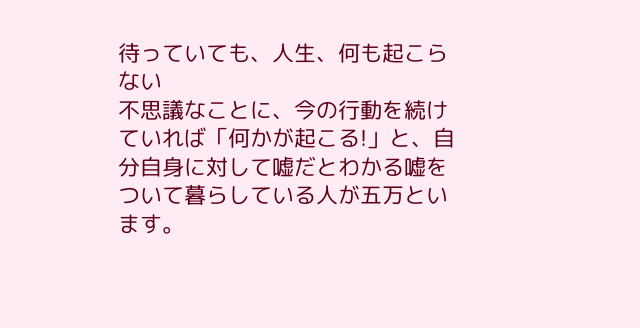待っていても、人生、何も起こらない
不思議なことに、今の行動を続けていれば「何かが起こる!」と、自分自身に対して嘘だとわかる嘘をついて暮らしている人が五万といます。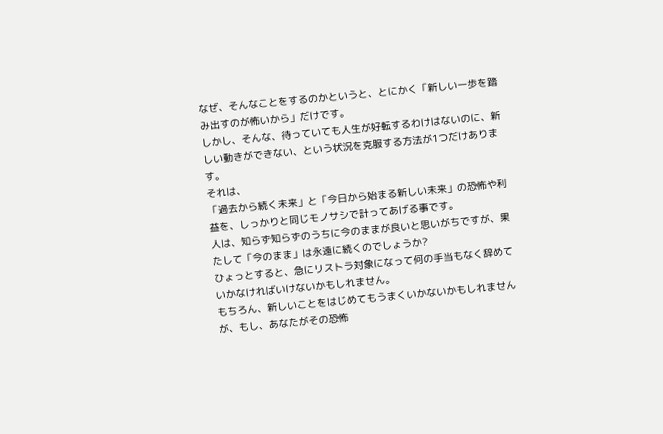なぜ、そんなことをするのかというと、とにかく「新しい一歩を踏み出すのが怖いから」だけです。
しかし、そんな、待っていても人生が好転するわけはないのに、新しい動きができない、という状況を克服する方法が1つだけあります。
それは、
「過去から続く未来」と「今日から始まる新しい未来」の恐怖や利益を、しっかりと同じモノサシで計ってあげる事です。
人は、知らず知らずのうちに今のままが良いと思いがちですが、果たして「今のまま」は永遠に続くのでしょうか?
ひょっとすると、急にリストラ対象になって何の手当もなく辞めていかなければいけないかもしれません。
もちろん、新しいことをはじめてもうまくいかないかもしれませんが、もし、あなたがその恐怖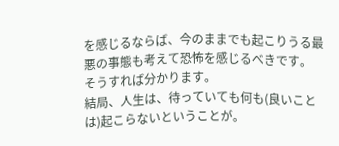を感じるならば、今のままでも起こりうる最悪の事態も考えて恐怖を感じるべきです。
そうすれば分かります。
結局、人生は、待っていても何も(良いことは)起こらないということが。